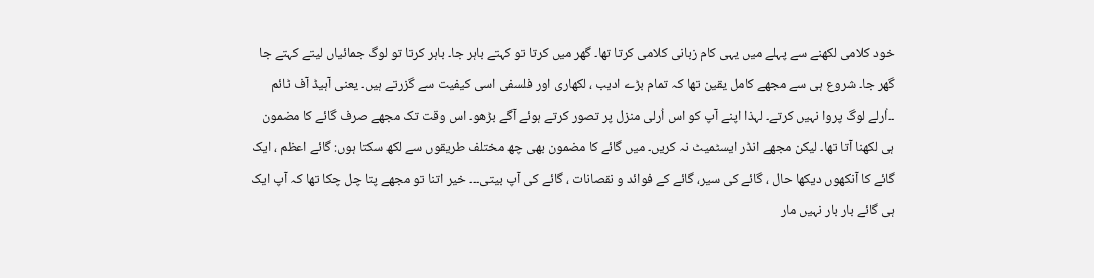خود کلامی لکھنے سے پہلے میں یہی کام زبانی کلامی کرتا تھا۔ گھر میں کرتا تو کہتے باہر جا۔ باہر کرتا تو لوگ جمائیاں لیتے کہتے جا گھر جا۔ شروع ہی سے مجھے کامل یقین تھا کہ تمام بڑے ادیب ، لکھاری اور فلسفی اسی کیفیت سے گزرتے ہیں۔ یعنی آہیڈ آف ٹائم ۔۔اُرلے لوگ پروا نہیں کرتے۔ لہذا اپنے آپ کو اس اُرلی منزل پر تصور کرتے ہوئے آگے بڑھو۔ اس وقت تک مجھے صرف گائے کا مضمون ہی لکھنا آتا تھا۔ لیکن مجھے انڈر ایسٹمیٹ نہ کریں۔ میں گائے کا مضمون بھی چھ مختلف طریقوں سے لکھ سکتا ہوں: گائے اعظم ، ایک گائے کا آنکھوں دیکھا حال ، گائے کی سیر، گائے کے فوائد و نقصانات ، گائے کی آپ بیتی۔۔۔ خیر اتنا تو مجھے پتا چل چکا تھا کہ آپ ایک ہی گائے بار بار نہیں مار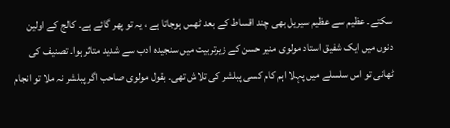سکتے۔ عظیم سے عظیم سیریل بھی چند اقساط کے بعد ٹھس ہوجاتا ہے ، یہ تو پھر گائے ہے۔ کالج کے اولین دنوں میں ایک شفیق استاد مولوی منیر حسن کے زیرتربیت میں سنجیدہ ادب سے شدید متاثر ہوا۔ تصنیف کی ٹھانی تو اس سلسلے میں پہلا اہم کام کسی پبلشر کی تلاش تھی۔ بقول مولوی صاحب اگر پبلشر نہ ملا تو انجام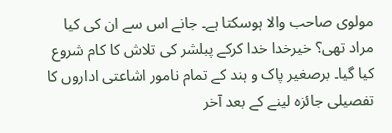مولوی صاحب والا ہوسکتا ہے۔ جانے اس سے ان کی کیا مراد تھی؟ خیرخدا خدا کرکے پبلشر کی تلاش کا کام شروع کیا گیا۔ برصغیر پاک و ہند کے تمام نامور اشاعتی اداروں کا تفصیلی جائزہ لینے کے بعد آخر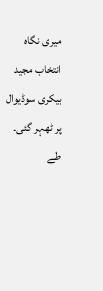میری نگاہ انتخاب مجید بیکری سوڈیوال پر ٹھہر گئی۔ طے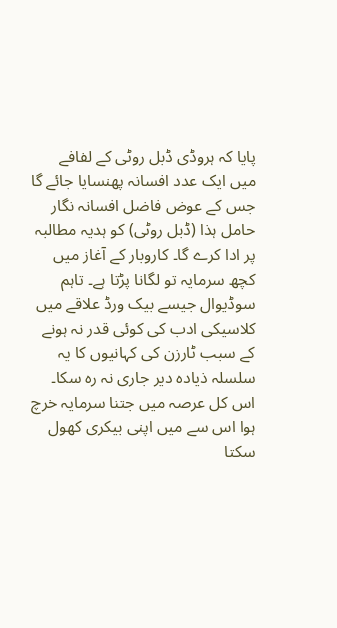پایا کہ ہروڈی ڈبل روٹی کے لفافے میں ایک عدد افسانہ پھنسایا جائے گا جس کے عوض فاضل افسانہ نگار حامل ہذا (ڈبل روٹی) کو ہدیہ مطالبہ پر ادا کرے گا۔ کاروبار کے آغاز میں کچھ سرمایہ تو لگانا پڑتا ہے۔ تاہم سوڈیوال جیسے بیک ورڈ علاقے میں کلاسیکی ادب کی کوئی قدر نہ ہونے کے سبب ٹارزن کی کہانیوں کا یہ سلسلہ ذیادہ دیر جاری نہ رہ سکا۔ اس کل عرصہ میں جتنا سرمایہ خرچ ہوا اس سے میں اپنی بیکری کھول سکتا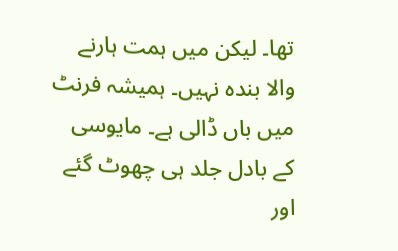تھا۔ لیکن میں ہمت ہارنے والا بندہ نہیں۔ ہمیشہ فرنٹ میں باں ڈالی ہے۔ مایوسی کے بادل جلد ہی چھوٹ گئے اور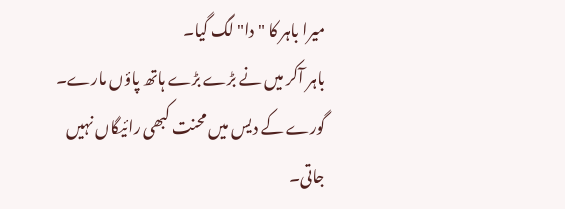میرا باہر کا "دا" لگ گیا۔
باہر آکر میں نے بڑے بڑے ہاتھ پاؤں مارے۔ گورے کے دیس میں محنت کبھی رائیگاں نہیں جاتی۔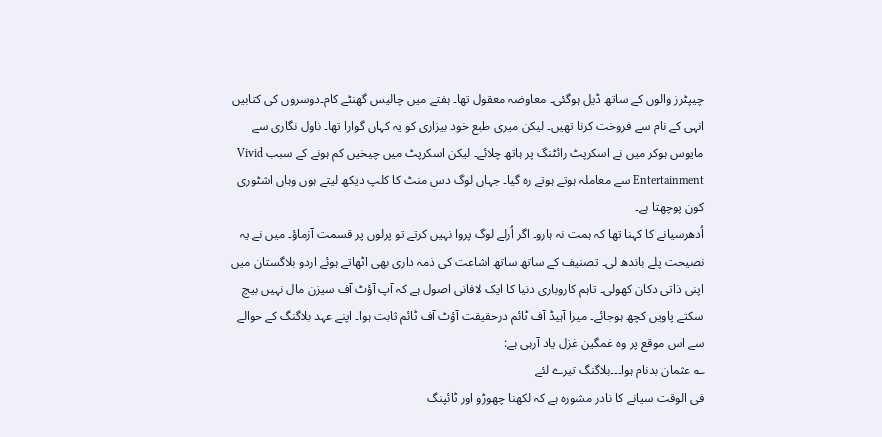چیپٹرز والوں کے ساتھ ڈیل ہوگئی۔ معاوضہ معقول تھا۔ ہفتے میں چالیس گھنٹے کام۔دوسروں کی کتابیں انہی کے نام سے فروخت کرنا تھیں۔ لیکن میری طبع خود بیزاری کو یہ کہاں گوارا تھا۔ ناول نگاری سے مایوس ہوکر میں نے اسکرپٹ رائٹنگ پر ہاتھ چلائے۔ لیکن اسکرپٹ میں چیخیں کم ہونے کے سبب Vivid Entertainment سے معاملہ ہوتے ہوتے رہ گیا۔ جہاں لوگ دس منٹ کا کلپ دیکھ لیتے ہوں وہاں اشٹوری کون پوچھتا ہے۔
اُدھرسیانے کا کہنا تھا کہ ہمت نہ ہارو۔ اگر اُرلے لوگ پروا نہیں کرتے تو پرلوں پر قسمت آزماؤ۔ میں نے یہ نصیحت پلے باندھ لی۔ تصنیف کے ساتھ ساتھ اشاعت کی ذمہ داری بھی اٹھاتے ہوئے اردو بلاگستان میں اپنی ذاتی دکان کھولی۔ تاہم کاروباری دنیا کا ایک لافانی اصول ہے کہ آپ آؤٹ آف سیزن مال نہیں بیچ سکتے پاویں کچھ ہوجائے۔ میرا آہیڈ آف ٹائم درحقیقت آؤٹ آف ٹائم ثابت ہوا۔ اپنے عہد بلاگنگ کے حوالے سے اس موقع پر وہ غمگین غزل یاد آرہی ہے:
؎ عثمان بدنام ہوا۔۔۔بلاگنگ تیرے لئے
فی الوقت سیانے کا نادر مشورہ ہے کہ لکھنا چھوڑو اور ٹائپنگ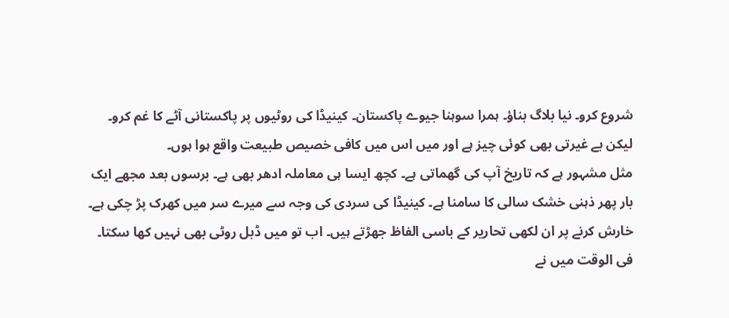شروع کرو۔ نیا بلاگ بناؤ۔ ہمرا سوہنا جیوے پاکستان۔ کینیڈا کی روٹیوں پر پاکستانی آٹے کا غم کرو۔ لیکن بے غیرتی بھی کوئی چیز ہے اور میں اس میں کافی خصیص طبیعت واقع ہوا ہوں۔
مثل مشہور ہے کہ تاریخ آپ کی گھماتی ہے۔ کچھ ایسا ہی معاملہ ادھر بھی ہے۔ برسوں بعد مجھے ایک بار پھر ذہنی خشک سالی کا سامنا ہے۔ کینیڈا کی سردی کی وجہ سے میرے سر میں کھرک پڑ چکی ہے۔ خارش کرنے پر ان لکھی تحاریر کے باسی الفاظ جھڑتے ہیں۔ اب تو میں ڈبل روٹی بھی نہیں کھا سکتا۔ فی الوقت میں نے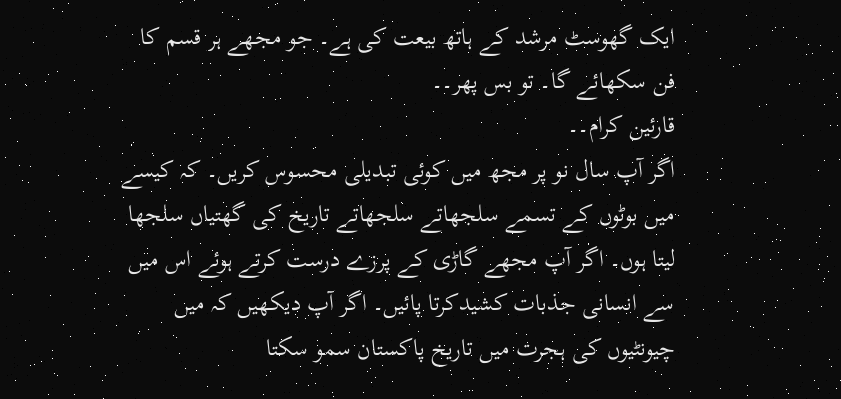ایک گھوسٹ مرشد کے ہاتھ بیعت کی ہے۔ جو مجھے ہر قسم کا فن سکھائے گا۔ تو بس پھر۔۔
قارئین کرام۔۔
اگر آپ سال نو پر مجھ میں کوئی تبدیلی محسوس کریں۔ کہ کیسے میں بوٹوں کے تسمے سلجھاتے سلجھاتے تاریخ کی گھتیاں سلجھا لیتا ہوں۔ اگر آپ مجھے گاڑی کے پرزے درست کرتے ہوئے اس میں سے انسانی جذبات کشیدکرتا پائیں۔ اگر آپ دیکھیں کہ میں چیونٹیوں کی ہجرت میں تاریخ پاکستان سمو سکتا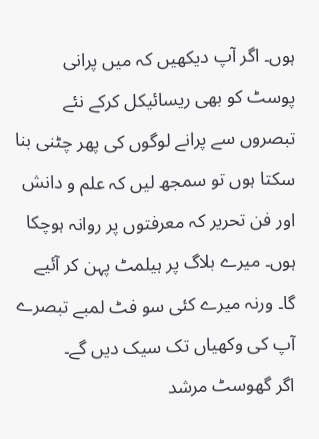ہوں۔ اگر آپ دیکھیں کہ میں پرانی پوسٹ کو بھی ریسائیکل کرکے نئے تبصروں سے پرانے لوگوں کی پھر چٹنی بنا سکتا ہوں تو سمجھ لیں کہ علم و دانش اور فن تحریر کہ معرفتوں پر روانہ ہوچکا ہوں۔ میرے بلاگ پر ہیلمٹ پہن کر آئیے گا۔ ورنہ میرے کئی سو فٹ لمبے تبصرے آپ کی وکھیاں تک سیک دیں گے۔
اگر گھوسٹ مرشد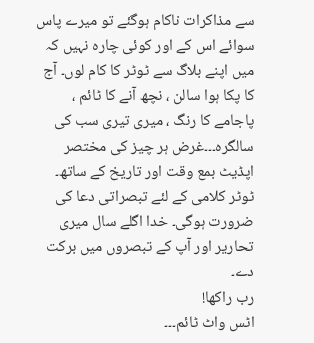سے مذاکرات ناکام ہوگئے تو میرے پاس سوائے اس کے اور کوئی چارہ نہیں کہ میں اپنے بلاگ سے ٹوٹر کا کام لوں۔ آج کا پکا ہوا سالن ، نچھ آنے کا ٹائم ، پاجامے کا رنگ ، میری تیری سب کی سالگرہ۔۔۔غرض ہر چیز کی مختصر اپڈیٹ بمع وقت اور تاریخ کے ساتھ۔ ٹوٹر کلامی کے لئے تبصراتی دعا کی ضرورت ہوگی۔ خدا اگلے سال میری تحاریر اور آپ کے تبصروں میں برکت دے۔
رب راکھا!
اٹس واٹ ٹائم۔۔۔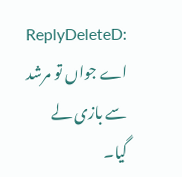ReplyDeleteD:
اے جواں تو مرشد سے بازی لے گیا۔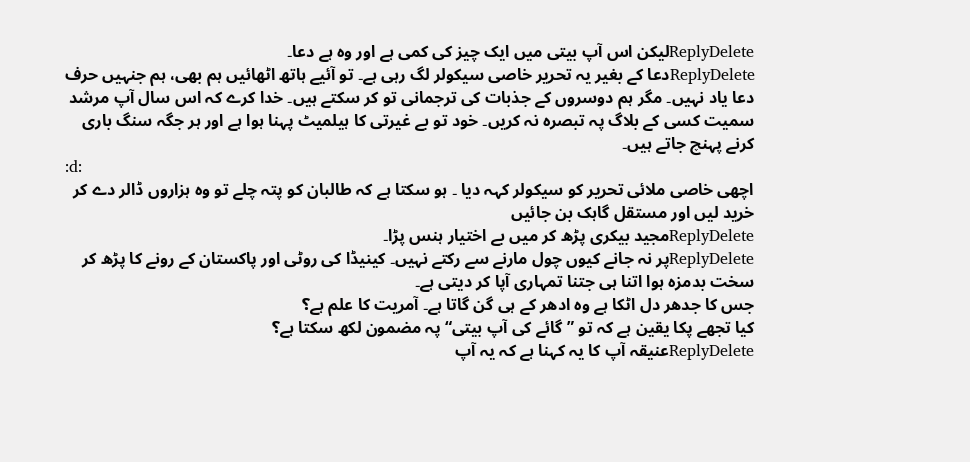ReplyDeleteلیکن اس آپ بیتی میں ایک چیز کی کمی ہے اور وہ ہے دعا۔
ReplyDeleteدعا کے بغیر یہ تحریر خاصی سیکولر لگ رہی ہے۔ تو آئیے ہاتھ اٹھائیں ہم بھی، ہم جنہیں حرف دعا یاد نہیں۔ مگر ہم دوسروں کے جذبات کی ترجمانی تو کر سکتے ہیں۔ خدا کرے کہ اس سال آپ مرشد سمیت کسی کے بلاگ پہ تبصرہ نہ کریں۔ خود تو بے غیرتی کا ہیلمیٹ پہنا ہوا ہے اور ہر جگہ سنگ باری کرنے پہنچ جاتے ہیں۔
:d:
اچھی خاصی ملائی تحرير کو سيکولر کہہ ديا ۔ ہو سکتا ہے کہ طالبان کو پتہ چلے تو وہ ہزاروں ڈالر دے کر خريد ليں اور مستقل گاہک بن جائيں
ReplyDeleteمجید بیکری پڑھ کر میں بے اختیار ہنس پڑا۔
ReplyDeleteپر نہ جانے کیوں چول مارنے سے رکتے نہیں۔ کینیڈا کی روٹی اور پاکستان کے رونے کا پڑھ کر سخت بدمزہ ہوا اتنا ہی جتنا تمہاری آپا کر دیتی ہے۔
جس کا جدھر دل اٹکا ہے وہ ادھر کے ہی گن گاتا ہے۔ آمریت کا علم ہے؟
کیا تجھے پکا یقین ہے کہ تو ”گائے کی آپ بیتی“ پہ مضمون لکھ سکتا ہے؟
ReplyDeleteعنیقہ آپ کا یہ کہنا ہے کہ یہ آپ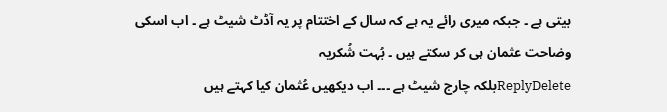بیتی ہے ۔ جبکہ میری رائے یہ ہے کہ سال کے اختتام پر یہ آڈٹ شیٹ ہے ۔ اب اسکی وضاحت عثمان ہی کر سکتے ہیں ۔ بُہت شُکریہ
ReplyDeleteبلکہ چارج شیٹ ہے ۔۔۔ اب دیکھیں عُثمان کیا کہتے ہیں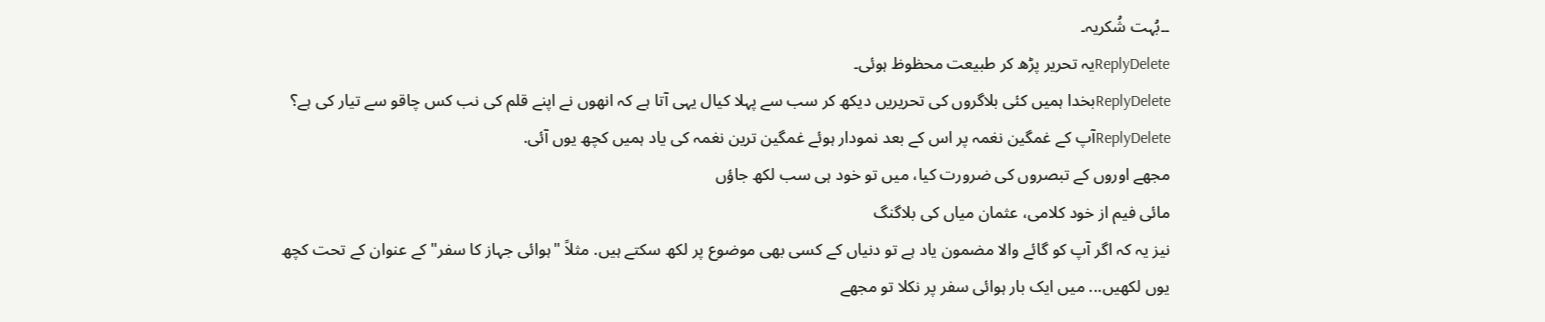۔۔بُہت شُکریہ۔
ReplyDeleteیہ تحریر پڑھ کر طبیعت محظوظ ہوئی۔
ReplyDeleteبخدا ہمیں کئی بلاگروں کی تحریریں دیکھ کر سب سے پہلا کیال یہی آتا ہے کہ انھوں نے اپنے قلم کی نب کس چاقو سے تیار کی ہے؟
ReplyDeleteآپ کے غمگین نغمہ پر اس کے بعد نمودار ہوئے غمگین ترین نغمہ کی یاد ہمیں کچھ یوں آئی.
مجھے اوروں کے تبصروں کی ضرورت کیا، میں تو خود ہی سب لکھ جاؤں
مائی فیم از خود کلامی، عثمان میاں کی بلاگنگ
نیز یہ کہ اگر آپ کو گائے والا مضمون یاد ہے تو دنیاں کے کسی بھی موضوع پر لکھ سکتے ہیں. مثلاً "ہوائی جہاز کا سفر" کے عنوان کے تحت کچھ یوں لکھیں... میں ایک بار ہوائی سفر پر نکلا تو مجھے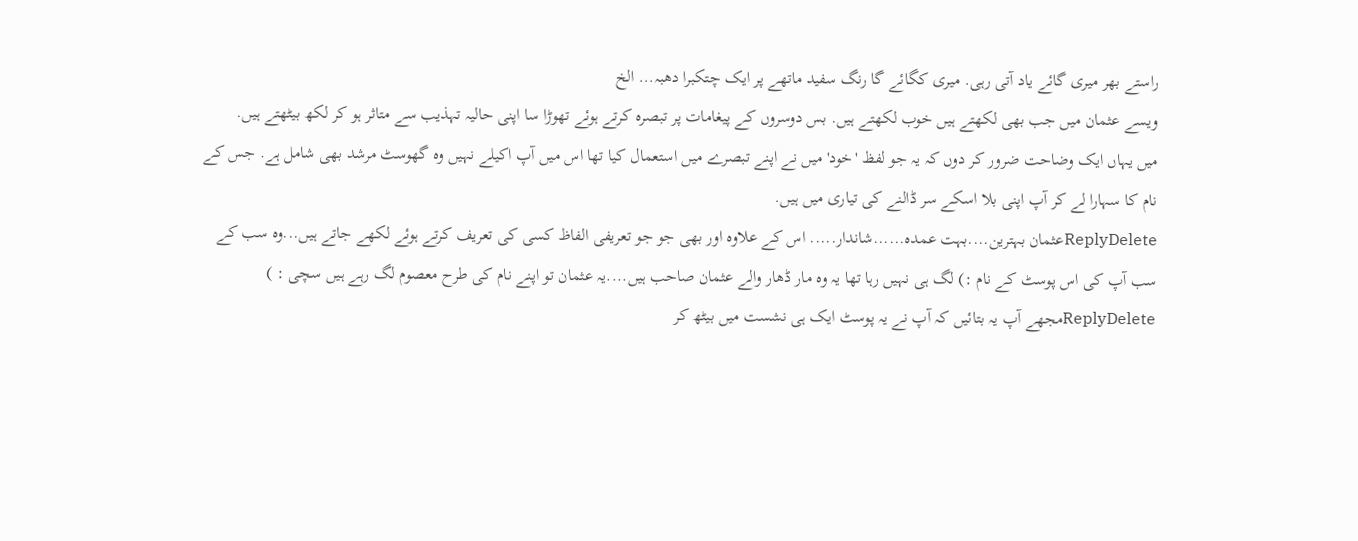راستے بھر میری گائے یاد آتی رہی. میری کگائے گا رنگ سفید ماتھے پر ایک چتکبرا دھبہ... الخ
ویسے عثمان میں جب بھی لکھتے ہیں خوب لکھتے ہیں. بس دوسروں کے پیغامات پر تبصرہ کرتے ہوئے تھوڑا سا اپنی حالیہ تہذیب سے متاثر ہو کر لکھ بیٹھتے ہیں.
میں یہاں ایک وضاحت ضرور کر دوں کہ یہ جو لفظ 'خود' میں نے اپنے تبصرے میں استعمال کیا تھا اس میں آپ اکیلے نہیں وہ گھوسٹ مرشد بھی شامل ہے. جس کے نام کا سہارا لے کر آپ اپنی بلا اسکے سر ڈالنے کی تیاری میں ہیں.
ReplyDeleteعثمان بہترین....بہت عمدہ......شاندار..... اس کے علاوہ اور بھی جو جو تعریفی الفاظ کسی کی تعریف کرتے ہوئے لکھے جاتے ہیں...وہ سب کے سب آپ کی اس پوسٹ کے نام :) لگ ہی نہیں رہا تھا یہ وہ مار ڈھار والے عثمان صاحب ہیں....یہ عثمان تو اپنے نام کی طرح معصوم لگ رہے ہیں سچی : )
ReplyDeleteمجھے آپ یہ بتائیں کہ آپ نے یہ پوسٹ ایک ہی نشست میں بیٹھ کر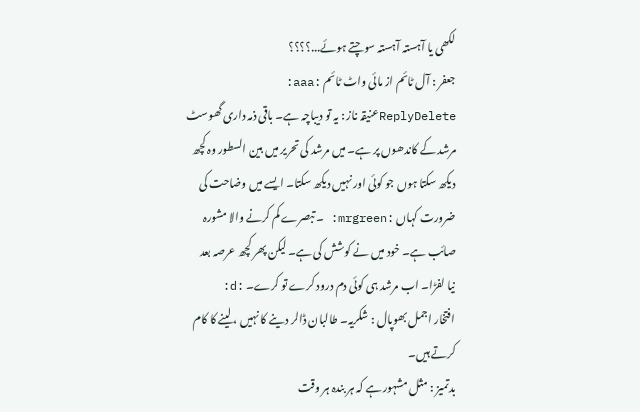لکھی یا آہستہ آہستہ سوچتے ہوئے...؟؟؟؟
جعفر : آل ٹائم از مائی واٹ ٹائم :aaa:
ReplyDeleteعنیقہ ناز : یہ تو دیباچہ ہے۔ باقی ذمہ داری گھوسٹ مرشد کے کاندھوں پر ہے۔ میں مرشد کی تحریر میں بین السطور وہ کچھ دیکھ سکتا ہوں جو کوئی اور نہیں دیکھ سکتا۔ ایسے میں وضاحت کی ضرورت کہاں :mrgreen: ۔ تبصرے کم کرنے والا مشورہ صائب ہے۔ خود میں نے کوشش کی ہے۔ لیکن پھر کچھ عرصہ بعد نیا لفڑا۔ اب مرشد ہی کوئی دم درود کرے تو کرے۔ :d:
افتخار اجمل بھوپال : شکریہ۔ طالبان ڈالر دینے کا نہیں ، لینے کا کام کرتے ہیں۔
بدتمیز : مثل مشہور ہے کہ ہر بندہ ہر وقت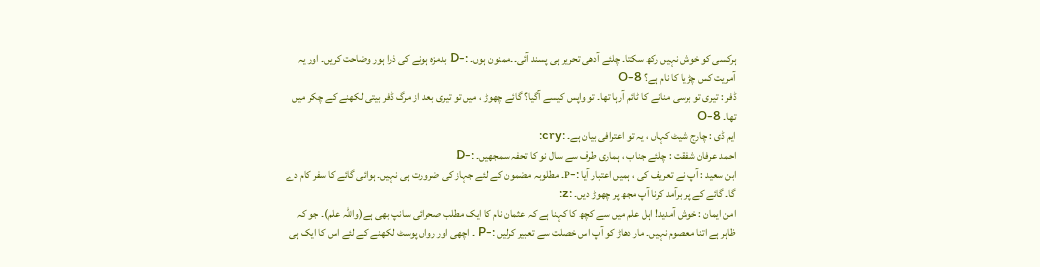ہرکسی کو خوش نہیں رکھ سکتا۔ چلئے آدھی تحریر ہی پسند آئی۔۔ممنون ہوں۔ :-D بدمزہ ہونے کی ذرا ہور وضاحت کریں۔ اور یہ آمریت کس چڑیا کا نام ہے؟ 8-O
ڈفر : تیری تو برسی منانے کا ٹائم آرہا تھا۔ تو واپس کیسے آگیا؟ گائے چھوڑ ، میں تو تیری بعد از مرگ ڈفر بیتی لکھنے کے چکر میں تھا۔ 8-O
ایم ڈی : چارج شیٹ کہاں ، یہ تو اعترافی بیان ہے۔ :cry:
احمد عرفان شفقت : چلئے جناب ، ہماری طرف سے سال نو کا تحفہ سمجھیں۔ :-D
ابن سعید : آپ نے تعریف کی ، ہمیں اعتبار آیا :-P۔ مطلوبہ مضمون کے لئے جہاز کی ضرورت ہی نہیں۔ ہوائی گائے کا سفر کام دے گا۔ گائے کے پر برآمد کرنا آپ مجھ پر چھوڑ دیں۔ :z:
امن ایمان : خوش آمدید! اہل علم میں سے کچھ کا کہنا ہے کہ عثمان نام کا ایک مطلب صحرائی سانپ بھی ہے(واللہ علم)۔ جو کہ ظاہر ہے اتنا معصوم نہیں۔ مار دھاڑ کو آپ اس خصلت سے تعبیر کرلیں :-P ۔ اچھی اور رواں پوسٹ لکھنے کے لئے اس کا ایک ہی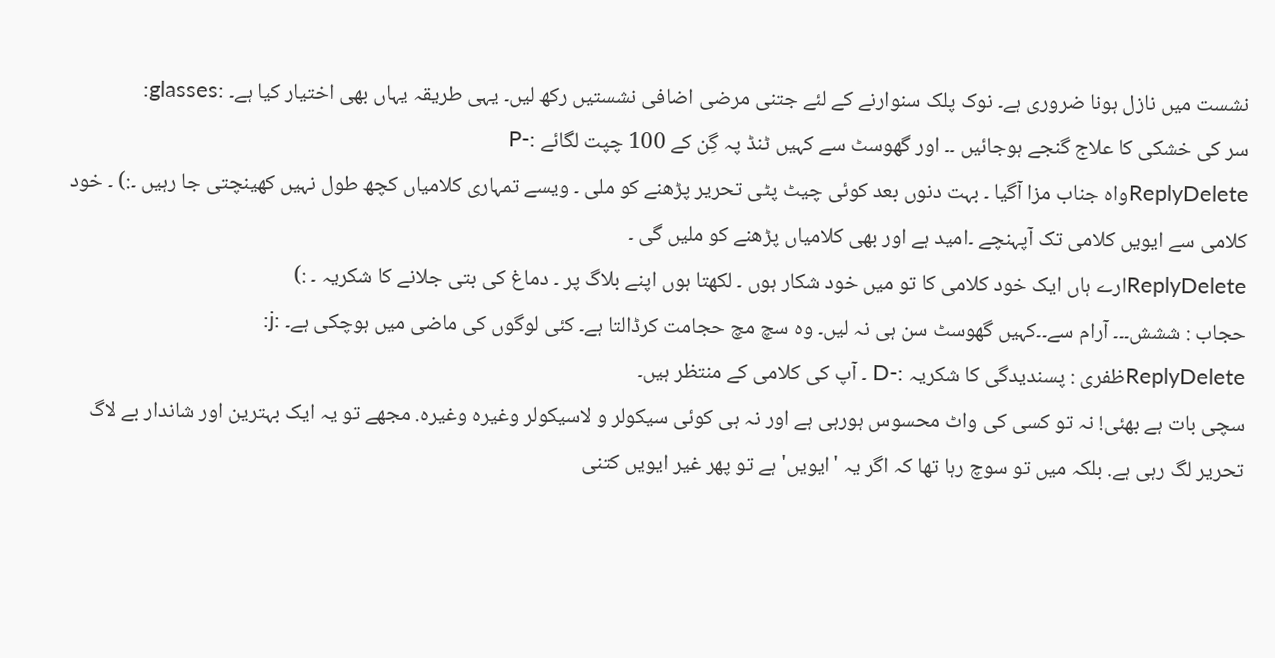نشست میں نازل ہونا ضروری ہے۔ نوک پلک سنوارنے کے لئے جتنی مرضی اضافی نشستیں رکھ لیں۔ یہی طریقہ یہاں بھی اختیار کیا ہے۔ :glasses:
سر کی خشکی کا علاج گنجے ہوجائیں ۔۔ اور گھوسٹ سے کہیں ٹنڈ پہ گِن کے 100 چپت لگائے :-P
ReplyDeleteواہ جناب مزا آگیا ۔ بہت دنوں بعد کوئی چیٹ پٹی تحریر پڑھنے کو ملی ۔ ویسے تمہاری کلامیاں کچھ طول نہیں کھینچتی جا رہیں ۔:) ۔ خود کلامی سے ایویں کلامی تک آپہنچے ۔امید ہے اور بھی کلامیاں پڑھنے کو ملیں گی ۔
ReplyDeleteارے ہاں ایک خود کلامی کا تو میں خود شکار ہوں ۔ لکھتا ہوں اپنے بلاگ پر ۔ دماغ کی بتی جلانے کا شکریہ ۔ :)
حجاب : ششش۔۔۔ آرام سے۔۔کہیں گھوسٹ سن ہی نہ لیں۔ وہ سچ مچ حجامت کرڈالتا ہے۔ کئی لوگوں کی ماضی میں ہوچکی ہے۔ :j:
ReplyDeleteظفری : پسندیدگی کا شکریہ :-D ۔ آپ کی کلامی کے منتظر ہیں۔
سچی بات ہے بھئی! نہ تو کسی کی واٹ محسوس ہورہی ہے اور نہ ہی کوئی سیکولر و لاسیکولر وغیرہ وغیرہ. مجھے تو یہ ایک بہترین اور شاندار بے لاگ تحریر لگ رہی ہے. بلکہ میں تو سوچ رہا تھا کہ اگر یہ 'ایویں' ہے تو پھر غیر ایویں کتنی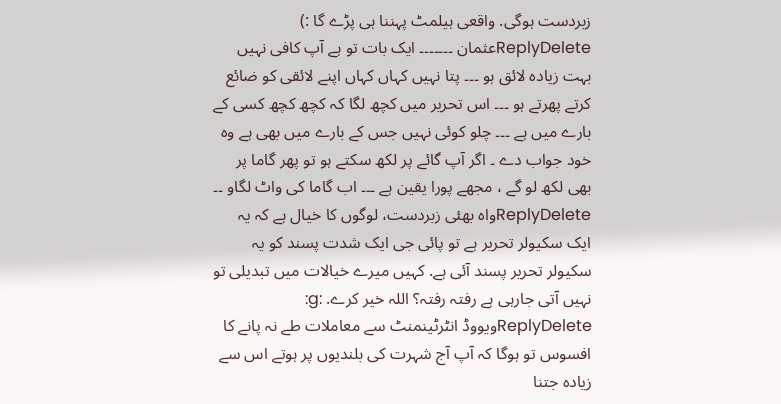زبردست ہوگی. واقعی ہیلمٹ پہننا ہی پڑے گا :)
ReplyDeleteعثمان ۔۔۔۔۔۔۔ ایک بات تو ہے آپ کافی نہیں بہت زیادہ لائق ہو ۔۔۔ پتا نہیں کہاں کہاں اپنے لائقی کو ضائع کرتے پھرتے ہو ۔۔۔ اس تحریر میں کچھ لگا کہ کچھ کچھ کسی کے بارے میں ہے ۔۔۔ چلو کوئی نہیں جس کے بارے میں بھی ہے وہ خود جواب دے ۔ اگر آپ گائے پر لکھ سکتے ہو تو پھر گاما پر بھی لکھ لو گے ، مجھے پورا یقین ہے ۔۔۔ اب گاما کی واٹ لگاو ۔۔
ReplyDeleteواہ بھئی زبردست، لوگوں کا خیال ہے کہ یہ ایک سکیولر تحریر ہے تو پائی جی ایک شدت پسند کو یہ سکیولر تحریر پسند آئی ہے. کہیں میرے خیالات میں تبدیلی تو نہیں آتی جارہی ہے رفتہ رفتہ؟ اللہ خیر کرے. :g:
ReplyDeleteویووڈ انٹرٹینمنٹ سے معاملات طے نہ پانے کا افسوس تو ہوگا کہ آپ آج شہرت کی بلندیوں پر ہوتے اس سے زیادہ جتنا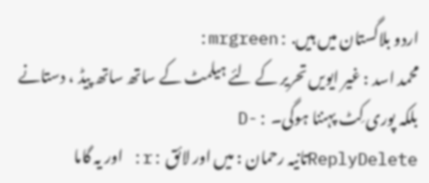اردو بلاگستان میں ہیں. :mrgreen:
محمد اسد : غیر ایویں تحریر کے لئے ہیلمٹ کے ساتھ ساتھ پیڈ ، دستانے بلکہ پوری کِٹ پہننا ہوگی۔ :-D
ReplyDeleteتانیہ رحمان : میں اور لائق :r: اور یہ گاما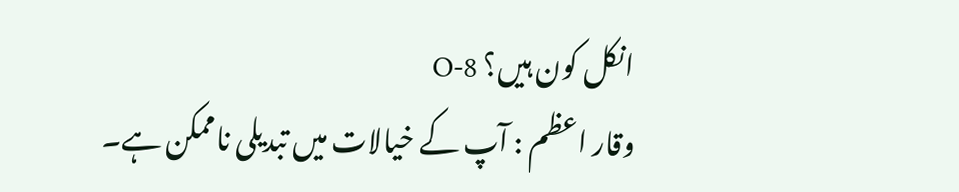انکل کون ہیں؟ 8-O
وقار اعظم : آپ کے خیالات میں تبدیلی ناممکن ہے۔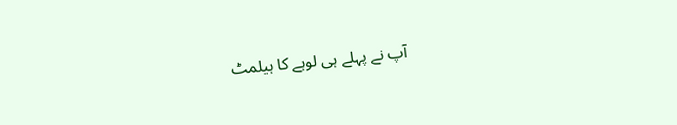آپ نے پہلے ہی لوہے کا ہیلمٹ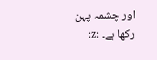اور چشمہ پہن رکھا ہے۔ :z: